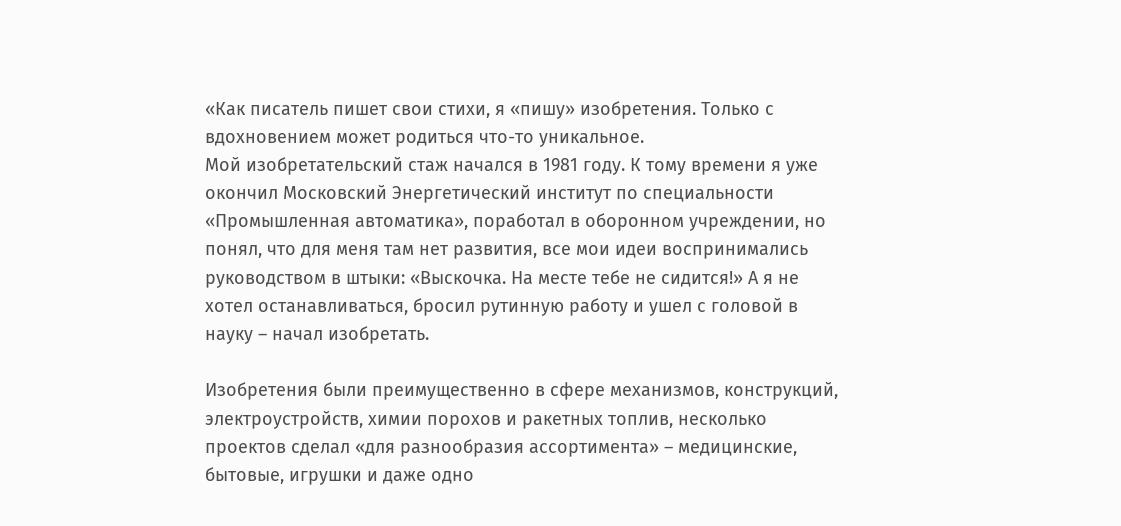«Как писатель пишет свои стихи, я «пишу» изобретения. Только с вдохновением может родиться что-то уникальное.
Мой изобретательский стаж начался в 1981 году. К тому времени я уже окончил Московский Энергетический институт по специальности «Промышленная автоматика», поработал в оборонном учреждении, но понял, что для меня там нет развития, все мои идеи воспринимались руководством в штыки: «Выскочка. На месте тебе не сидится!» А я не хотел останавливаться, бросил рутинную работу и ушел с головой в науку – начал изобретать.

Изобретения были преимущественно в сфере механизмов, конструкций, электроустройств, химии порохов и ракетных топлив, несколько проектов сделал «для разнообразия ассортимента» – медицинские, бытовые, игрушки и даже одно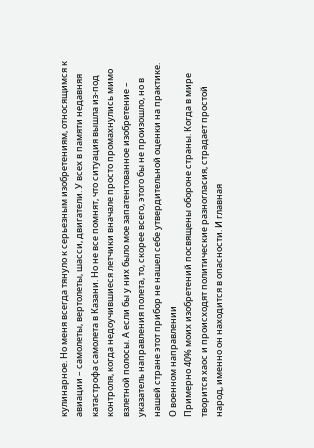кулинарное. Но меня всегда тянуло к серьезным изобретениям, относящимся к авиации – самолеты, вертолеты, шасси, двигатели. У всех в памяти недавняя катастрофа самолета в Казани. Но не все помнят, что ситуация вышла из-под контроля, когда недоучившиеся летчики вначале просто промахнулись мимо взлетной полосы. А если бы у них было мое запатентованное изобретение – указатель направления полета, то, скорее всего, этого бы не произошло, но в нашей стране этот прибор не нашел себе утвердительной оценки на практике.
О военном направлении
Примерно 40% моих изобретений посвящены обороне страны. Когда в мире творится хаос и происходят политические разногласия, страдает простой народ, именно он находится в опасности. И главная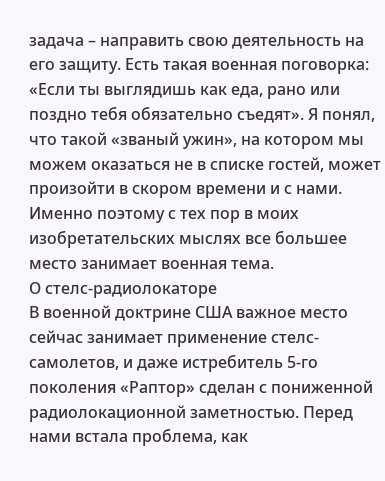задача – направить свою деятельность на его защиту. Есть такая военная поговорка: «Если ты выглядишь как еда, рано или поздно тебя обязательно съедят». Я понял, что такой «званый ужин», на котором мы можем оказаться не в списке гостей, может произойти в скором времени и с нами. Именно поэтому с тех пор в моих изобретательских мыслях все большее место занимает военная тема.
О стелс-радиолокаторе
В военной доктрине США важное место сейчас занимает применение стелс-самолетов, и даже истребитель 5-го поколения «Раптор» сделан с пониженной радиолокационной заметностью. Перед нами встала проблема, как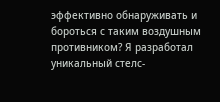эффективно обнаруживать и бороться с таким воздушным противником? Я разработал уникальный стелс-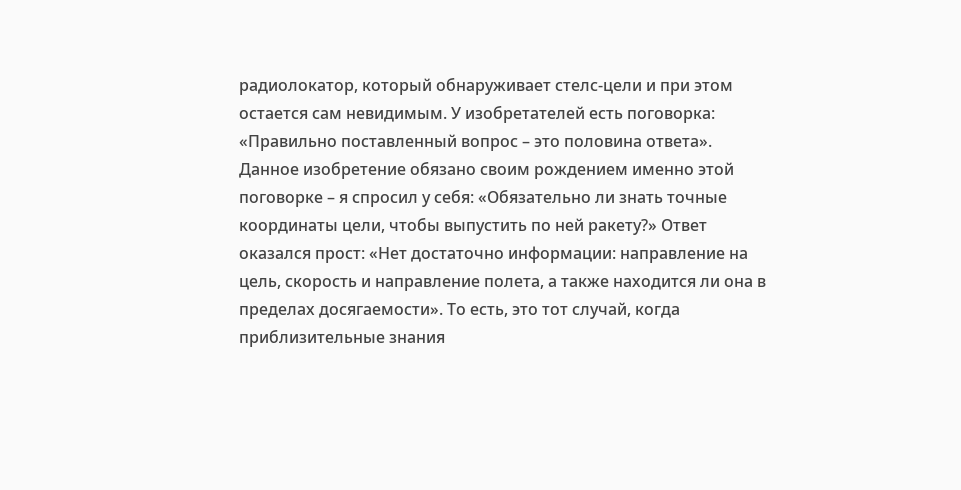радиолокатор, который обнаруживает стелс-цели и при этом остается сам невидимым. У изобретателей есть поговорка: «Правильно поставленный вопрос – это половина ответа». Данное изобретение обязано своим рождением именно этой поговорке – я спросил у себя: «Обязательно ли знать точные координаты цели, чтобы выпустить по ней ракету?» Ответ оказался прост: «Нет достаточно информации: направление на цель, скорость и направление полета, а также находится ли она в пределах досягаемости». То есть, это тот случай, когда приблизительные знания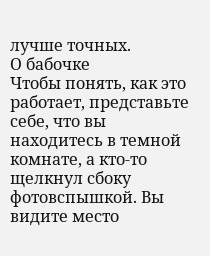лучше точных.
О бабочке
Чтобы понять, как это работает, представьте себе, что вы находитесь в темной комнате, а кто-то щелкнул сбоку фотовспышкой. Вы видите место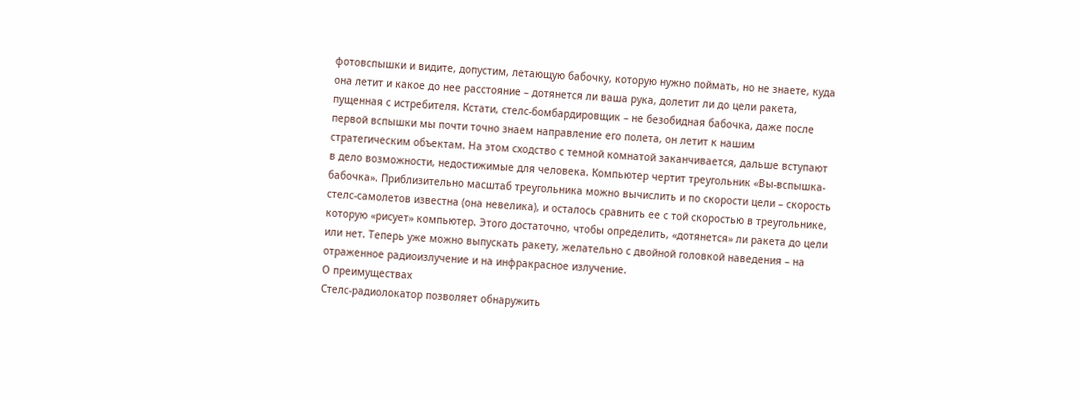фотовспышки и видите, допустим, летающую бабочку, которую нужно поймать, но не знаете, куда она летит и какое до нее расстояние – дотянется ли ваша рука, долетит ли до цели ракета, пущенная с истребителя. Кстати, стелс-бомбардировщик – не безобидная бабочка, даже после первой вспышки мы почти точно знаем направление его полета, он летит к нашим стратегическим объектам. На этом сходство с темной комнатой заканчивается, дальше вступают в дело возможности, недостижимые для человека. Компьютер чертит треугольник «Вы-вспышка-бабочка». Приблизительно масштаб треугольника можно вычислить и по скорости цели – скорость стелс-самолетов известна (она невелика), и осталось сравнить ее с той скоростью в треугольнике, которую «рисует» компьютер. Этого достаточно, чтобы определить, «дотянется» ли ракета до цели или нет. Теперь уже можно выпускать ракету, желательно с двойной головкой наведения – на отраженное радиоизлучение и на инфракрасное излучение.
О преимуществах
Стелс-радиолокатор позволяет обнаружить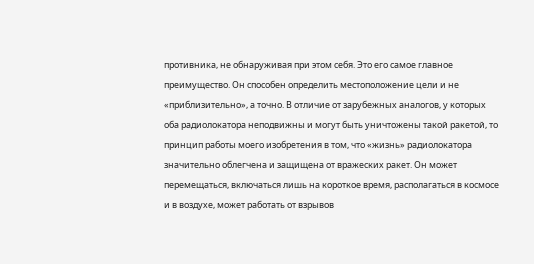противника, не обнаруживая при этом себя. Это его самое главное преимущество. Он способен определить местоположение цели и не «приблизительно», а точно. В отличие от зарубежных аналогов, у которых оба радиолокатора неподвижны и могут быть уничтожены такой ракетой, то принцип работы моего изобретения в том, что «жизнь» радиолокатора значительно облегчена и защищена от вражеских ракет. Он может перемещаться, включаться лишь на короткое время, располагаться в космосе и в воздухе, может работать от взрывов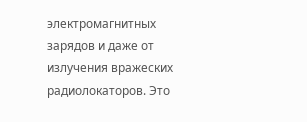электромагнитных зарядов и даже от излучения вражеских радиолокаторов. Это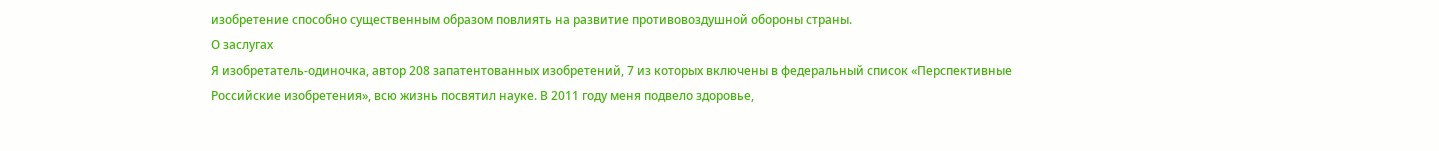изобретение способно существенным образом повлиять на развитие противовоздушной обороны страны.
О заслугах
Я изобретатель-одиночка, автор 208 запатентованных изобретений, 7 из которых включены в федеральный список «Перспективные Российские изобретения», всю жизнь посвятил науке. В 2011 году меня подвело здоровье,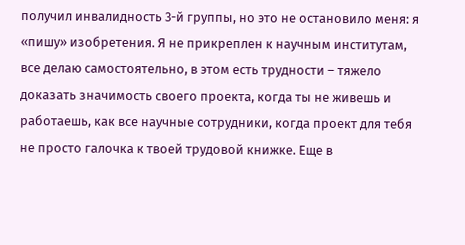получил инвалидность 3-й группы, но это не остановило меня: я «пишу» изобретения. Я не прикреплен к научным институтам, все делаю самостоятельно, в этом есть трудности – тяжело доказать значимость своего проекта, когда ты не живешь и работаешь, как все научные сотрудники, когда проект для тебя не просто галочка к твоей трудовой книжке. Еще в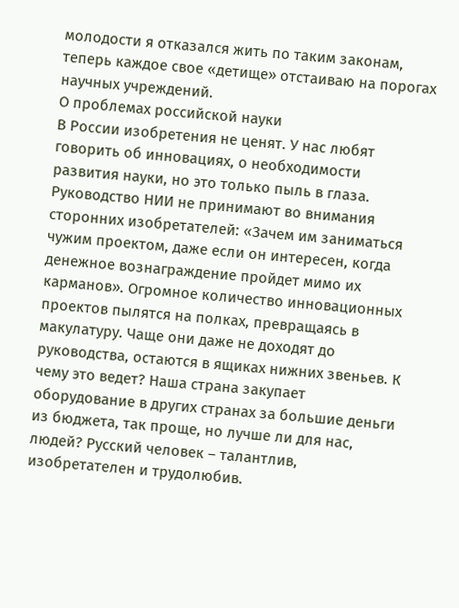молодости я отказался жить по таким законам, теперь каждое свое «детище» отстаиваю на порогах научных учреждений.
О проблемах российской науки
В России изобретения не ценят. У нас любят говорить об инновациях, о необходимости развития науки, но это только пыль в глаза. Руководство НИИ не принимают во внимания сторонних изобретателей: «Зачем им заниматься чужим проектом, даже если он интересен, когда денежное вознаграждение пройдет мимо их карманов». Огромное количество инновационных проектов пылятся на полках, превращаясь в макулатуру. Чаще они даже не доходят до руководства, остаются в ящиках нижних звеньев. К чему это ведет? Наша страна закупает оборудование в других странах за большие деньги из бюджета, так проще, но лучше ли для нас, людей? Русский человек – талантлив, изобретателен и трудолюбив.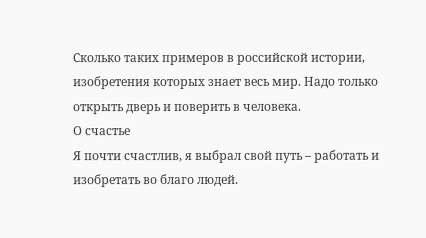Сколько таких примеров в российской истории, изобретения которых знает весь мир. Надо только открыть дверь и поверить в человека.
О счастье
Я почти счастлив, я выбрал свой путь – работать и изобретать во благо людей.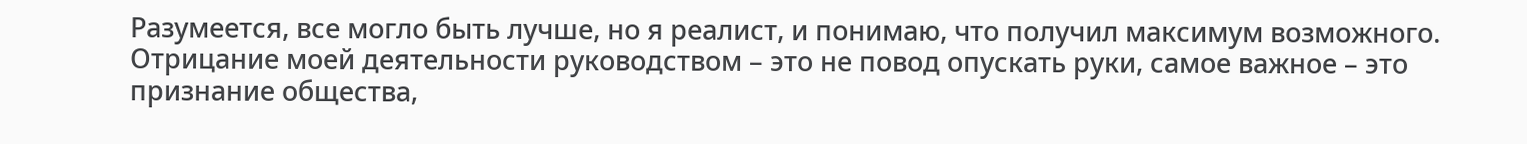Разумеется, все могло быть лучше, но я реалист, и понимаю, что получил максимум возможного. Отрицание моей деятельности руководством – это не повод опускать руки, самое важное – это признание общества,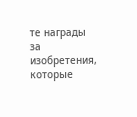те награды за изобретения, которые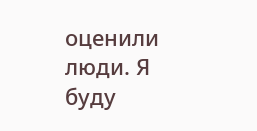оценили люди. Я буду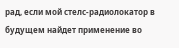рад, если мой стелс-радиолокатор в будущем найдет применение во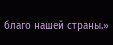благо нашей страны.»